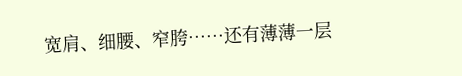宽肩、细腰、窄胯……还有薄薄一层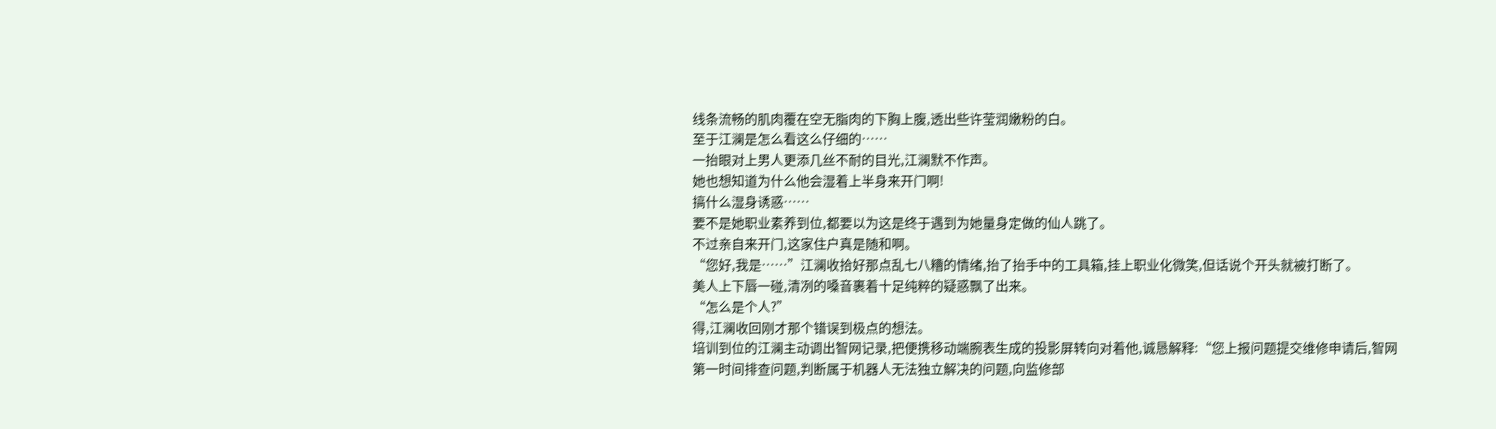线条流畅的肌肉覆在空无脂肉的下胸上腹,透出些许莹润嫩粉的白。
至于江澜是怎么看这么仔细的……
一抬眼对上男人更添几丝不耐的目光,江澜默不作声。
她也想知道为什么他会湿着上半身来开门啊!
搞什么湿身诱惑……
要不是她职业素养到位,都要以为这是终于遇到为她量身定做的仙人跳了。
不过亲自来开门,这家住户真是随和啊。
“您好,我是……”江澜收拾好那点乱七八糟的情绪,抬了抬手中的工具箱,挂上职业化微笑,但话说个开头就被打断了。
美人上下唇一碰,清冽的嗓音裹着十足纯粹的疑惑飘了出来。
“怎么是个人?”
得,江澜收回刚才那个错误到极点的想法。
培训到位的江澜主动调出智网记录,把便携移动端腕表生成的投影屏转向对着他,诚恳解释:“您上报问题提交维修申请后,智网第一时间排查问题,判断属于机器人无法独立解决的问题,向监修部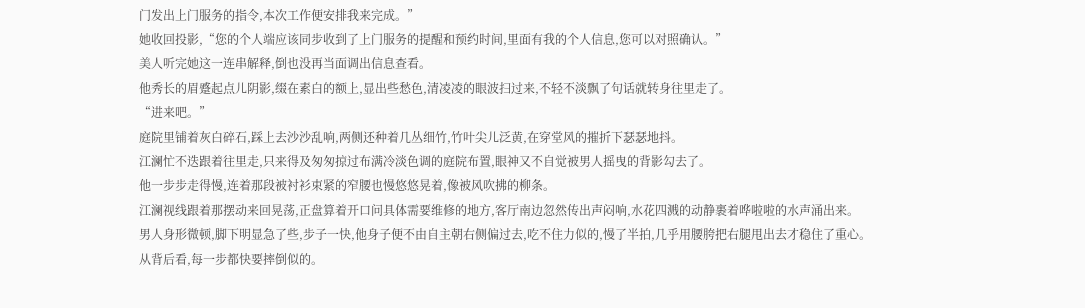门发出上门服务的指令,本次工作便安排我来完成。”
她收回投影,“您的个人端应该同步收到了上门服务的提醒和预约时间,里面有我的个人信息,您可以对照确认。”
美人听完她这一连串解释,倒也没再当面调出信息查看。
他秀长的眉蹙起点儿阴影,缀在素白的额上,显出些愁色,清凌凌的眼波扫过来,不轻不淡飘了句话就转身往里走了。
“进来吧。”
庭院里铺着灰白碎石,踩上去沙沙乱响,两侧还种着几丛细竹,竹叶尖儿泛黄,在穿堂风的摧折下瑟瑟地抖。
江澜忙不迭跟着往里走,只来得及匆匆掠过布满冷淡色调的庭院布置,眼神又不自觉被男人摇曳的背影勾去了。
他一步步走得慢,连着那段被衬衫束紧的窄腰也慢悠悠晃着,像被风吹拂的柳条。
江澜视线跟着那摆动来回晃荡,正盘算着开口问具体需要维修的地方,客厅南边忽然传出声闷响,水花四溅的动静裹着哗啦啦的水声涌出来。
男人身形微顿,脚下明显急了些,步子一快,他身子便不由自主朝右侧偏过去,吃不住力似的,慢了半拍,几乎用腰胯把右腿甩出去才稳住了重心。
从背后看,每一步都快要摔倒似的。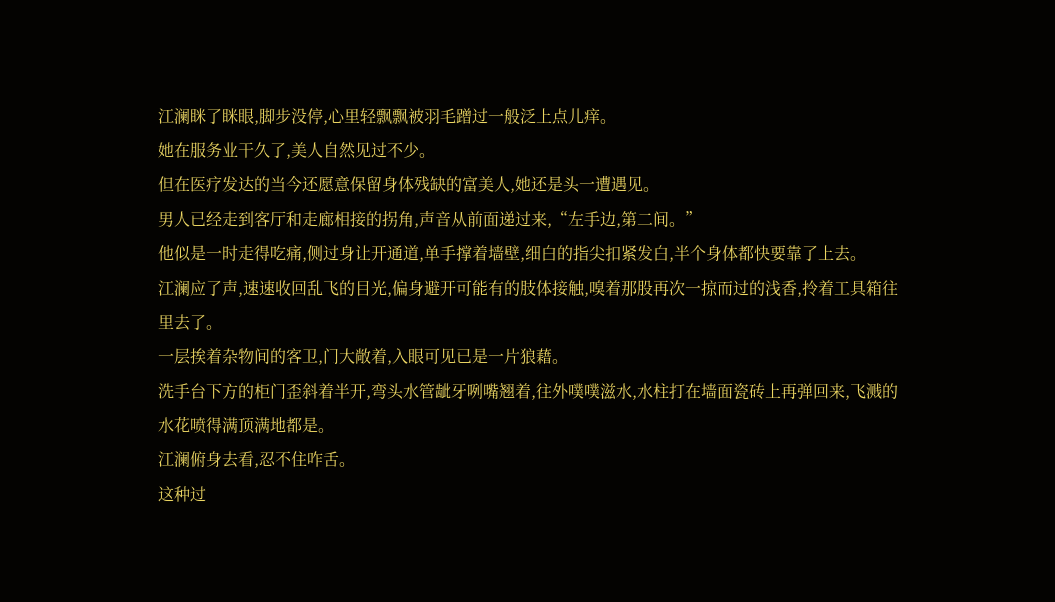江澜眯了眯眼,脚步没停,心里轻飘飘被羽毛蹭过一般泛上点儿痒。
她在服务业干久了,美人自然见过不少。
但在医疗发达的当今还愿意保留身体残缺的富美人,她还是头一遭遇见。
男人已经走到客厅和走廊相接的拐角,声音从前面递过来,“左手边,第二间。”
他似是一时走得吃痛,侧过身让开通道,单手撑着墙壁,细白的指尖扣紧发白,半个身体都快要靠了上去。
江澜应了声,速速收回乱飞的目光,偏身避开可能有的肢体接触,嗅着那股再次一掠而过的浅香,拎着工具箱往里去了。
一层挨着杂物间的客卫,门大敞着,入眼可见已是一片狼藉。
洗手台下方的柜门歪斜着半开,弯头水管龇牙咧嘴翘着,往外噗噗滋水,水柱打在墙面瓷砖上再弹回来,飞溅的水花喷得满顶满地都是。
江澜俯身去看,忍不住咋舌。
这种过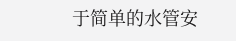于简单的水管安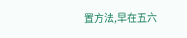置方法,早在五六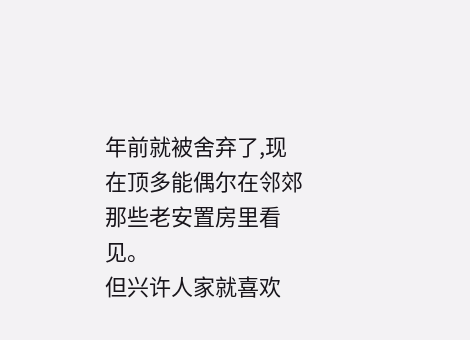年前就被舍弃了,现在顶多能偶尔在邻郊那些老安置房里看见。
但兴许人家就喜欢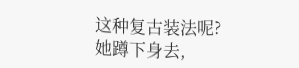这种复古装法呢?
她蹲下身去,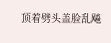顶着劈头盖脸乱飚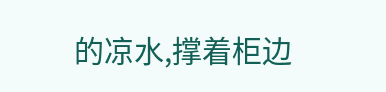的凉水,撑着柜边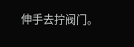伸手去拧阀门。